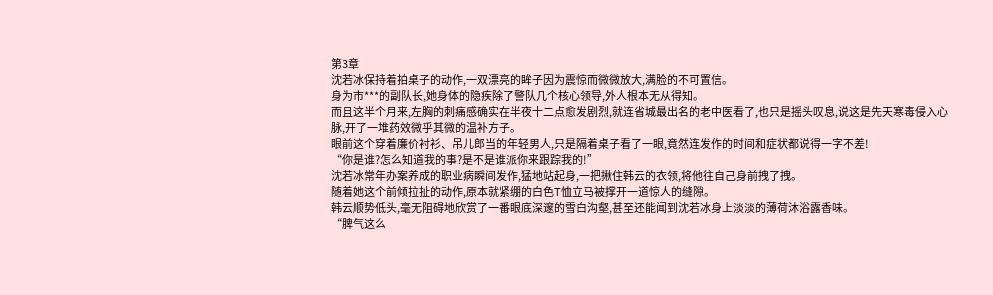第3章
沈若冰保持着拍桌子的动作,一双漂亮的眸子因为震惊而微微放大,满脸的不可置信。
身为市***的副队长,她身体的隐疾除了警队几个核心领导,外人根本无从得知。
而且这半个月来,左胸的刺痛感确实在半夜十二点愈发剧烈,就连省城最出名的老中医看了,也只是摇头叹息,说这是先天寒毒侵入心脉,开了一堆药效微乎其微的温补方子。
眼前这个穿着廉价衬衫、吊儿郎当的年轻男人,只是隔着桌子看了一眼,竟然连发作的时间和症状都说得一字不差!
“你是谁?怎么知道我的事?是不是谁派你来跟踪我的!”
沈若冰常年办案养成的职业病瞬间发作,猛地站起身,一把揪住韩云的衣领,将他往自己身前拽了拽。
随着她这个前倾拉扯的动作,原本就紧绷的白色T恤立马被撑开一道惊人的缝隙。
韩云顺势低头,毫无阻碍地欣赏了一番眼底深邃的雪白沟壑,甚至还能闻到沈若冰身上淡淡的薄荷沐浴露香味。
“脾气这么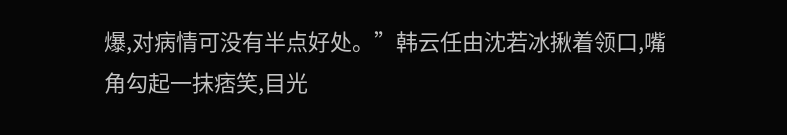爆,对病情可没有半点好处。”韩云任由沈若冰揪着领口,嘴角勾起一抹痞笑,目光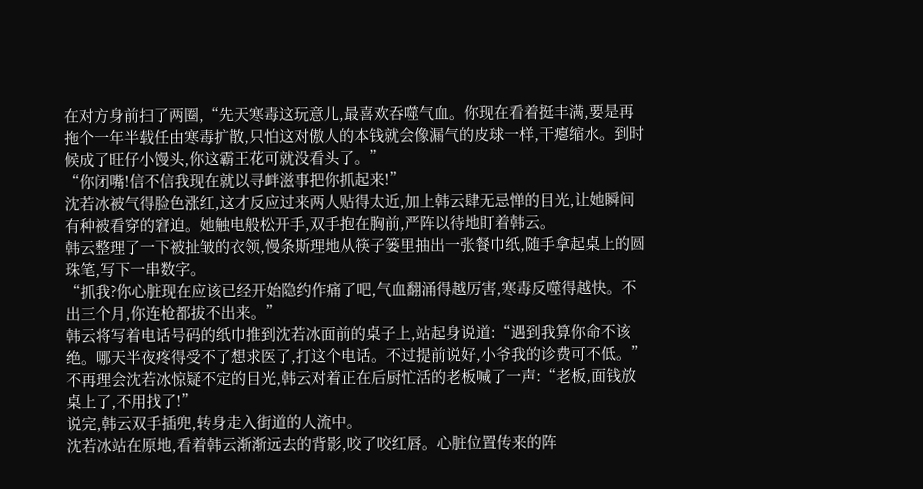在对方身前扫了两圈,“先天寒毒这玩意儿,最喜欢吞噬气血。你现在看着挺丰满,要是再拖个一年半载任由寒毒扩散,只怕这对傲人的本钱就会像漏气的皮球一样,干瘪缩水。到时候成了旺仔小馒头,你这霸王花可就没看头了。”
“你闭嘴!信不信我现在就以寻衅滋事把你抓起来!”
沈若冰被气得脸色涨红,这才反应过来两人贴得太近,加上韩云肆无忌惮的目光,让她瞬间有种被看穿的窘迫。她触电般松开手,双手抱在胸前,严阵以待地盯着韩云。
韩云整理了一下被扯皱的衣领,慢条斯理地从筷子篓里抽出一张餐巾纸,随手拿起桌上的圆珠笔,写下一串数字。
“抓我?你心脏现在应该已经开始隐约作痛了吧,气血翻涌得越厉害,寒毒反噬得越快。不出三个月,你连枪都拔不出来。”
韩云将写着电话号码的纸巾推到沈若冰面前的桌子上,站起身说道:“遇到我算你命不该绝。哪天半夜疼得受不了想求医了,打这个电话。不过提前说好,小爷我的诊费可不低。”
不再理会沈若冰惊疑不定的目光,韩云对着正在后厨忙活的老板喊了一声:“老板,面钱放桌上了,不用找了!”
说完,韩云双手插兜,转身走入街道的人流中。
沈若冰站在原地,看着韩云渐渐远去的背影,咬了咬红唇。心脏位置传来的阵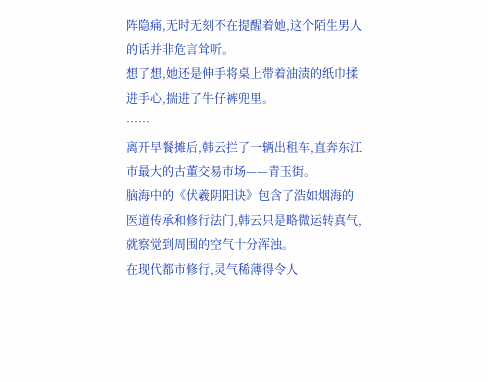阵隐痛,无时无刻不在提醒着她,这个陌生男人的话并非危言耸听。
想了想,她还是伸手将桌上带着油渍的纸巾揉进手心,揣进了牛仔裤兜里。
……
离开早餐摊后,韩云拦了一辆出租车,直奔东江市最大的古董交易市场——青玉街。
脑海中的《伏羲阴阳诀》包含了浩如烟海的医道传承和修行法门,韩云只是略微运转真气,就察觉到周围的空气十分浑浊。
在现代都市修行,灵气稀薄得令人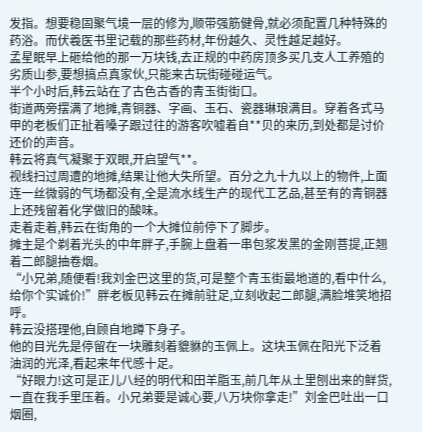发指。想要稳固聚气境一层的修为,顺带强筋健骨,就必须配置几种特殊的药浴。而伏羲医书里记载的那些药材,年份越久、灵性越足越好。
孟星眠早上砸给他的那一万块钱,去正规的中药房顶多买几支人工养殖的劣质山参,要想搞点真家伙,只能来古玩街碰碰运气。
半个小时后,韩云站在了古色古香的青玉街街口。
街道两旁摆满了地摊,青铜器、字画、玉石、瓷器琳琅满目。穿着各式马甲的老板们正扯着嗓子跟过往的游客吹嘘着自**贝的来历,到处都是讨价还价的声音。
韩云将真气凝聚于双眼,开启望气**。
视线扫过周遭的地摊,结果让他大失所望。百分之九十九以上的物件,上面连一丝微弱的气场都没有,全是流水线生产的现代工艺品,甚至有的青铜器上还残留着化学做旧的酸味。
走着走着,韩云在街角的一个大摊位前停下了脚步。
摊主是个剃着光头的中年胖子,手腕上盘着一串包浆发黑的金刚菩提,正翘着二郎腿抽卷烟。
“小兄弟,随便看!我刘金巴这里的货,可是整个青玉街最地道的,看中什么,给你个实诚价!”胖老板见韩云在摊前驻足,立刻收起二郎腿,满脸堆笑地招呼。
韩云没搭理他,自顾自地蹲下身子。
他的目光先是停留在一块雕刻着貔貅的玉佩上。这块玉佩在阳光下泛着油润的光泽,看起来年代感十足。
“好眼力!这可是正儿八经的明代和田羊脂玉,前几年从土里刨出来的鲜货,一直在我手里压着。小兄弟要是诚心要,八万块你拿走!”刘金巴吐出一口烟圈,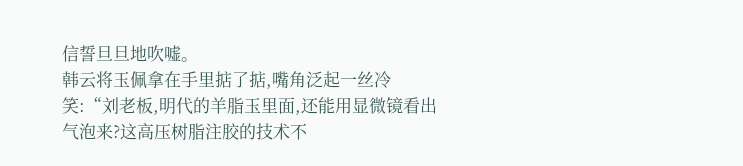信誓旦旦地吹嘘。
韩云将玉佩拿在手里掂了掂,嘴角泛起一丝冷笑:“刘老板,明代的羊脂玉里面,还能用显微镜看出气泡来?这高压树脂注胶的技术不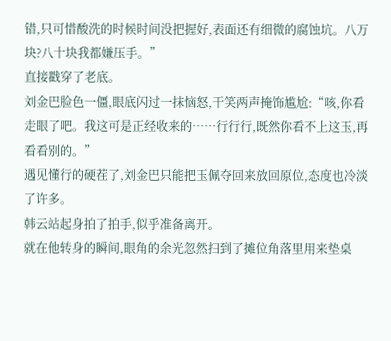错,只可惜酸洗的时候时间没把握好,表面还有细微的腐蚀坑。八万块?八十块我都嫌压手。”
直接戳穿了老底。
刘金巴脸色一僵,眼底闪过一抹恼怒,干笑两声掩饰尴尬:“咳,你看走眼了吧。我这可是正经收来的……行行行,既然你看不上这玉,再看看别的。”
遇见懂行的硬茬了,刘金巴只能把玉佩夺回来放回原位,态度也冷淡了许多。
韩云站起身拍了拍手,似乎准备离开。
就在他转身的瞬间,眼角的余光忽然扫到了摊位角落里用来垫桌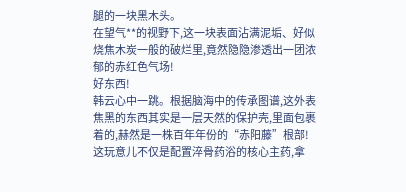腿的一块黑木头。
在望气**的视野下,这一块表面沾满泥垢、好似烧焦木炭一般的破烂里,竟然隐隐渗透出一团浓郁的赤红色气场!
好东西!
韩云心中一跳。根据脑海中的传承图谱,这外表焦黑的东西其实是一层天然的保护壳,里面包裹着的,赫然是一株百年年份的“赤阳藤”根部!
这玩意儿不仅是配置淬骨药浴的核心主药,拿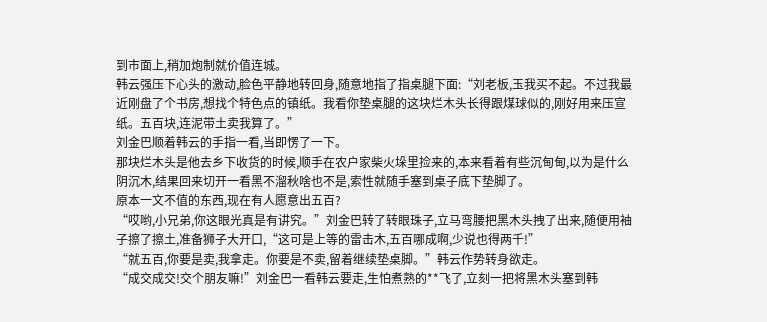到市面上,稍加炮制就价值连城。
韩云强压下心头的激动,脸色平静地转回身,随意地指了指桌腿下面:“刘老板,玉我买不起。不过我最近刚盘了个书房,想找个特色点的镇纸。我看你垫桌腿的这块烂木头长得跟煤球似的,刚好用来压宣纸。五百块,连泥带土卖我算了。”
刘金巴顺着韩云的手指一看,当即愣了一下。
那块烂木头是他去乡下收货的时候,顺手在农户家柴火垛里捡来的,本来看着有些沉甸甸,以为是什么阴沉木,结果回来切开一看黑不溜秋啥也不是,索性就随手塞到桌子底下垫脚了。
原本一文不值的东西,现在有人愿意出五百?
“哎哟,小兄弟,你这眼光真是有讲究。”刘金巴转了转眼珠子,立马弯腰把黑木头拽了出来,随便用袖子擦了擦土,准备狮子大开口,“这可是上等的雷击木,五百哪成啊,少说也得两千!”
“就五百,你要是卖,我拿走。你要是不卖,留着继续垫桌脚。”韩云作势转身欲走。
“成交成交!交个朋友嘛!”刘金巴一看韩云要走,生怕煮熟的**飞了,立刻一把将黑木头塞到韩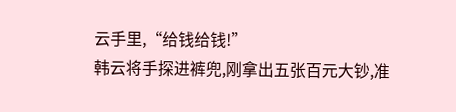云手里,“给钱给钱!”
韩云将手探进裤兜,刚拿出五张百元大钞,准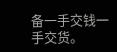备一手交钱一手交货。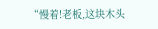“慢着!老板,这块木头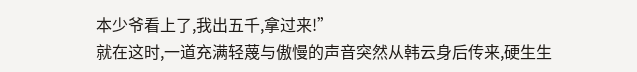本少爷看上了,我出五千,拿过来!”
就在这时,一道充满轻蔑与傲慢的声音突然从韩云身后传来,硬生生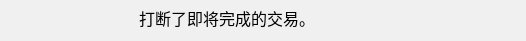打断了即将完成的交易。